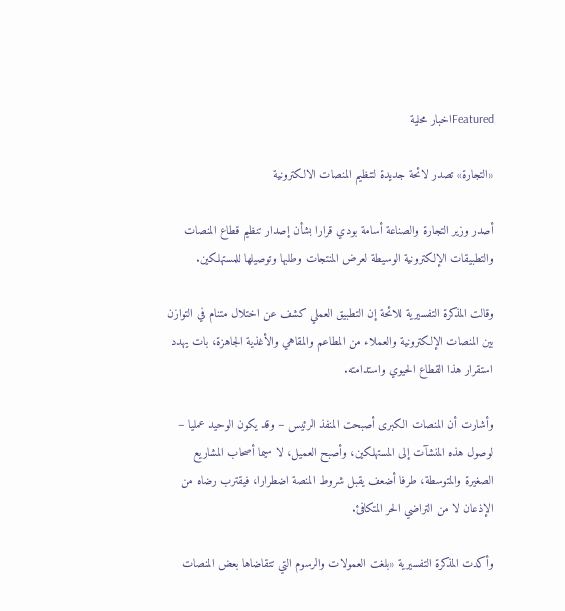Featuredاخبار محلية

«التجارة» تصدر لائحة جديدة لتنظيم المنصات الالكترونية

أصدر وزير التجارة والصناعة أسامة بودي قرارا بشأن إصدار تنظيم قطاع المنصات والتطبيقات الإلكترونية الوسيطة لعرض المنتجات وطلبها وتوصيلها للمستهلكين.

وقالت المذكرة التفسيرية للائحة إن التطبيق العملي كشف عن اختلال متنام في التوازن بين المنصات الإلكترونية والعملاء من المطاعم والمقاهي والأغذية الجاهزة، بات يهدد استقرار هذا القطاع الحيوي واستدامته.

وأشارت أن المنصات الكبرى أصبحت المنفذ الرئيس – وقد يكون الوحيد عمليا – لوصول هذه المنشآت إلى المستهلكين، وأصبح العميل، لا سيما أصحاب المشاريع الصغيرة والمتوسطة، طرفا أضعف يقبل شروط المنصة اضطرارا، فيقترب رضاه من الإذعان لا من التراضي الحر المتكافئ.

وأكدت المذكرة التفسيرية «بلغت العمولات والرسوم التي تتقاضاها بعض المنصات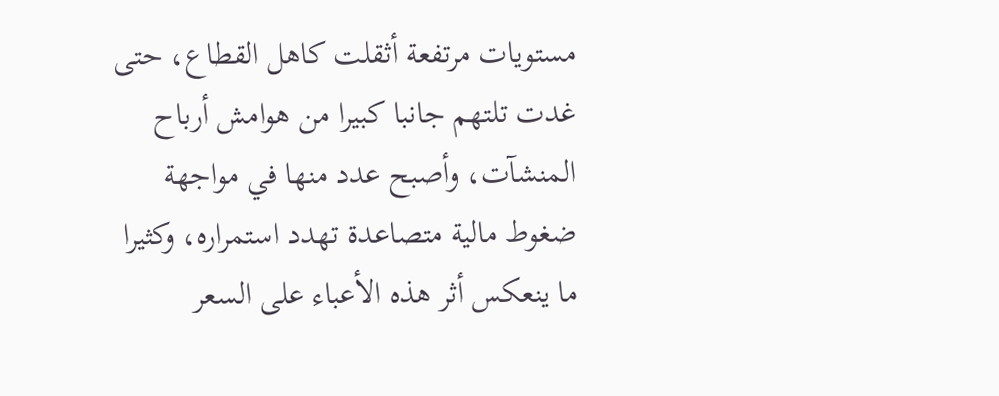مستويات مرتفعة أثقلت كاهل القطاع، حتى غدت تلتهم جانبا كبيرا من هوامش أرباح المنشآت، وأصبح عدد منها في مواجهة ضغوط مالية متصاعدة تهدد استمراره، وكثيرا ما ينعكس أثر هذه الأعباء على السعر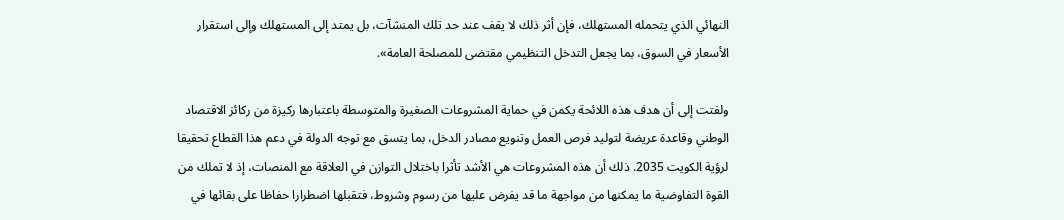النهائي الذي يتحمله المستهلك، فإن أثر ذلك لا يقف عند حد تلك المنشآت، بل يمتد إلى المستهلك وإلى استقرار الأسعار في السوق، بما يجعل التدخل التنظيمي مقتضى للمصلحة العامة».

ولفتت إلى أن هدف هذه اللائحة يكمن في حماية المشروعات الصغيرة والمتوسطة باعتبارها ركيزة من ركائز الاقتصاد الوطني وقاعدة عريضة لتوليد فرص العمل وتنويع مصادر الدخل، بما يتسق مع توجه الدولة في دعم هذا القطاع تحقيقا لرؤية الكويت 2035. ذلك أن هذه المشروعات هي الأشد تأثرا باختلال التوازن في العلاقة مع المنصات، إذ لا تملك من القوة التفاوضية ما يمكنها من مواجهة ما قد يفرض عليها من رسوم وشروط، فتقبلها اضطرارا حفاظا على بقائها في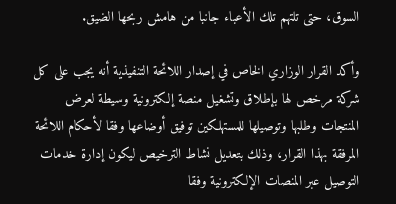السوق، حتى تلتهم تلك الأعباء جانبا من هامش ربحها الضيق.

وأكد القرار الوزاري الخاص في إصدار اللائحة التنفيذية أنه يجب على كل شركة مرخص لها بإطلاق وتشغيل منصة إلكترونية وسيطة لعرض المنتجات وطلبها وتوصيلها للمستهلكين توفيق أوضاعها وفقا لأحكام اللائحة المرفقة بهذا القرار، وذلك بتعديل نشاط الترخيص ليكون إدارة خدمات التوصيل عبر المنصات الإلكترونية وفقا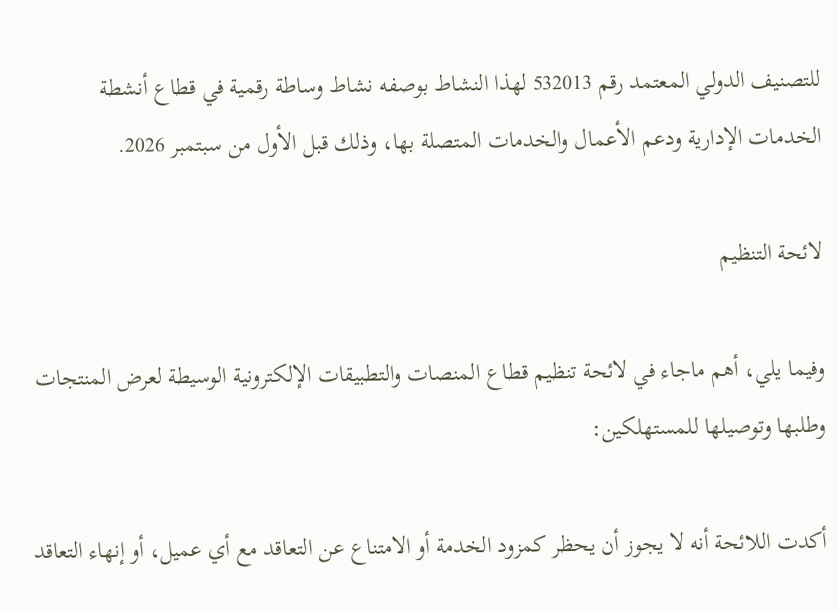للتصنيف الدولي المعتمد رقم 532013 لهذا النشاط بوصفه نشاط وساطة رقمية في قطاع أنشطة الخدمات الإدارية ودعم الأعمال والخدمات المتصلة بها، وذلك قبل الأول من سبتمبر 2026.

لائحة التنظيم

وفيما يلي، أهم ماجاء في لائحة تنظيم قطاع المنصات والتطبيقات الإلكترونية الوسيطة لعرض المنتجات وطلبها وتوصيلها للمستهلكين:

أكدت اللائحة أنه لا يجوز أن يحظر كمزود الخدمة أو الامتناع عن التعاقد مع أي عميل، أو إنهاء التعاقد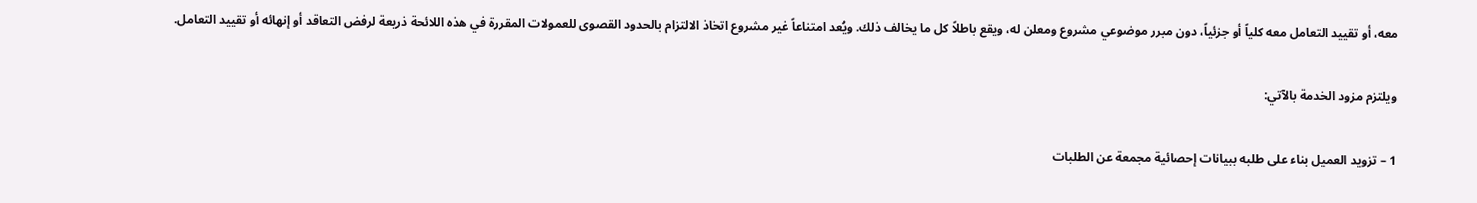معه، أو تقييد التعامل معه كلياً أو جزئياً، دون مبرر موضوعي مشروع ومعلن له، ويقع باطلاً كل ما يخالف ذلك. ويُعد امتناعاً غير مشروع اتخاذ الالتزام بالحدود القصوى للعمولات المقررة في هذه اللائحة ذريعة لرفض التعاقد أو إنهائه أو تقييد التعامل.

ويلتزم مزود الخدمة بالآتي:

1 – تزويد العميل بناء على طلبه ببيانات إحصائية مجمعة عن الطلبات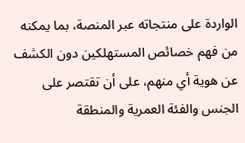الواردة على منتجاته عبر المنصة، بما يمكنه من فهم خصائص المستهلكين دون الكشف عن هوية أي منهم، على أن تقتصر على الجنس والفئة العمرية والمنطقة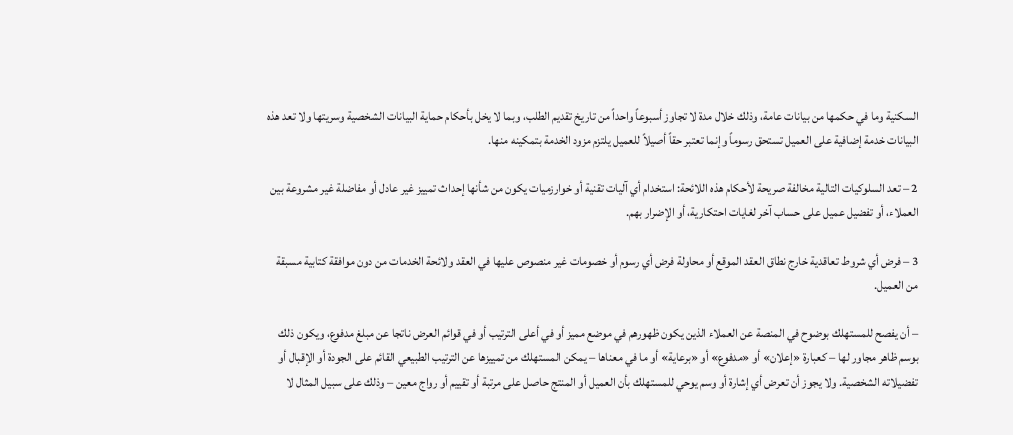السكنية وما في حكمها من بيانات عامة، وذلك خلال مدة لا تجاوز أسبوعاً واحداً من تاريخ تقديم الطلب، وبما لا يخل بأحكام حماية البيانات الشخصية وسريتها ولا تعد هذه البيانات خدمة إضافية على العميل تستحق رسوماً وإنما تعتبر حقاً أصيلاً للعميل يلتزم مزود الخدمة بتمكينه منها.

2 – تعد السلوكيات التالية مخالفة صريحة لأحكام هذه اللائحة: استخدام أي آليات تقنية أو خوارزميات يكون من شأنها إحداث تمييز غير عادل أو مفاضلة غير مشروعة بين العملاء، أو تفضيل عميل على حساب آخر لغايات احتكارية، أو الإضرار بهم.

3 – فرض أي شروط تعاقدية خارج نطاق العقد الموقع أو محاولة فرض أي رسوم أو خصومات غير منصوص عليها في العقد ولائحة الخدمات من دون موافقة كتابية مسبقة من العميل.

– أن يفصح للمستهلك بوضوح في المنصة عن العملاء الذين يكون ظهورهم في موضع مميز أو في أعلى الترتيب أو في قوائم العرض ناتجا عن مبلغ مدفوع، ويكون ذلك بوسم ظاهر مجاور لها – كعبارة «إعلان» أو «مدفوع» أو «برعاية» أو ما في معناها – يمكن المستهلك من تمييزها عن الترتيب الطبيعي القائم على الجودة أو الإقبال أو تفضيلاته الشخصية. ولا يجوز أن تعرض أي إشارة أو وسم يوحي للمستهلك بأن العميل أو المنتج حاصل على مرتبة أو تقييم أو رواج معين – وذلك على سبيل المثال لا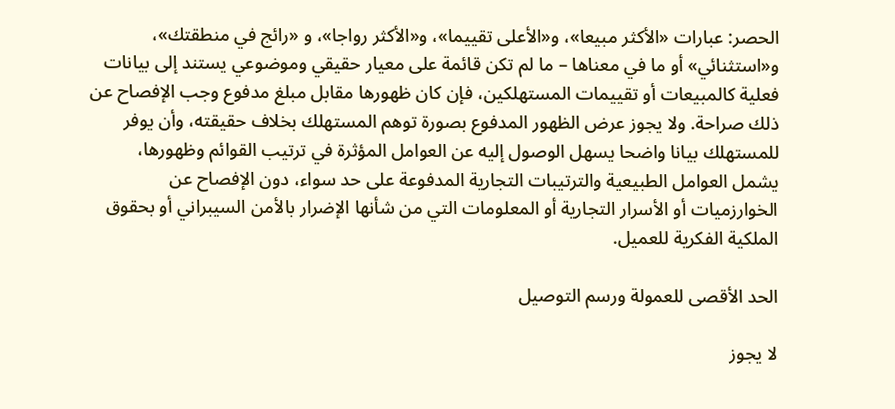الحصر: عبارات «الأكثر مبيعا»، و«الأعلى تقييما»، و«الأكثر رواجا»، و «رائج في منطقتك»، و«استثنائي» أو ما في معناها – ما لم تكن قائمة على معيار حقيقي وموضوعي يستند إلى بيانات فعلية كالمبيعات أو تقييمات المستهلكين، فإن كان ظهورها مقابل مبلغ مدفوع وجب الإفصاح عن ذلك صراحة. ولا يجوز عرض الظهور المدفوع بصورة توهم المستهلك بخلاف حقيقته، وأن يوفر للمستهلك بيانا واضحا يسهل الوصول إليه عن العوامل المؤثرة في ترتيب القوائم وظهورها، يشمل العوامل الطبيعية والترتيبات التجارية المدفوعة على حد سواء، دون الإفصاح عن الخوارزميات أو الأسرار التجارية أو المعلومات التي من شأنها الإضرار بالأمن السيبراني أو بحقوق الملكية الفكرية للعميل.

الحد الأقصى للعمولة ورسم التوصيل

لا يجوز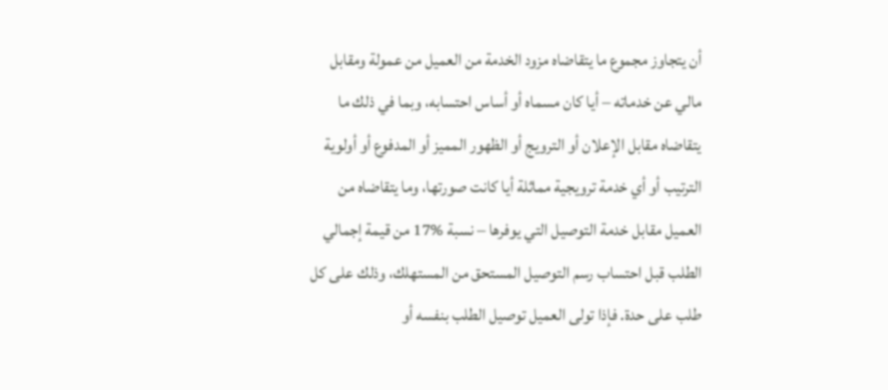أن يتجاوز مجموع ما يتقاضاه مزود الخدمة من العميل من عمولة ومقابل مالي عن خدماته – أيا كان مسماه أو أساس احتسابه، وبما في ذلك ما يتقاضاه مقابل الإعلان أو الترويج أو الظهور المميز أو المدفوع أو أولوية الترتيب أو أي خدمة ترويجية مماثلة أيا كانت صورتها، وما يتقاضاه من العميل مقابل خدمة التوصيل التي يوفرها – نسبة %17 من قيمة إجمالي الطلب قبل احتساب رسم التوصيل المستحق من المستهلك، وذلك على كل طلب على حدة. فإذا تولى العميل توصيل الطلب بنفسه أو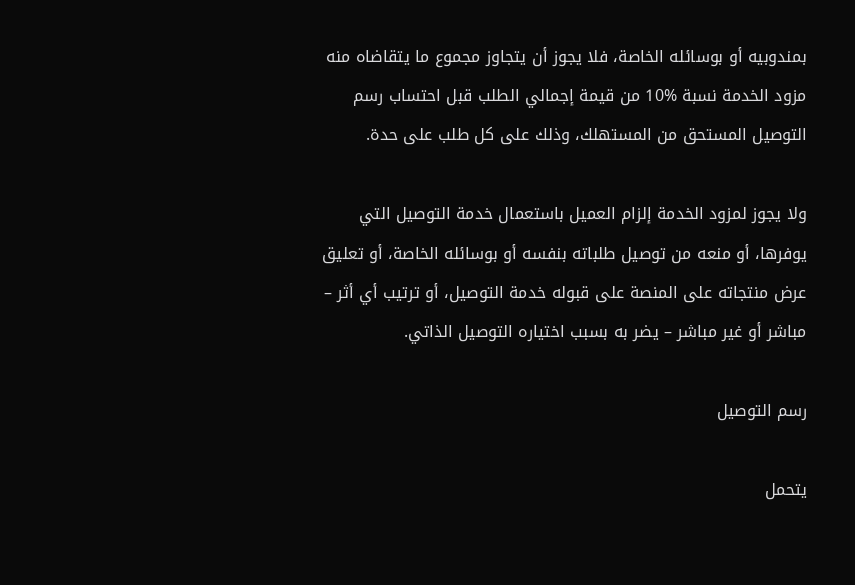بمندوبيه أو بوسائله الخاصة، فلا يجوز أن يتجاوز مجموع ما يتقاضاه منه مزود الخدمة نسبة %10 من قيمة إجمالي الطلب قبل احتساب رسم التوصيل المستحق من المستهلك، وذلك على كل طلب على حدة.

ولا يجوز لمزود الخدمة إلزام العميل باستعمال خدمة التوصيل التي يوفرها، أو منعه من توصيل طلباته بنفسه أو بوسائله الخاصة، أو تعليق عرض منتجاته على المنصة على قبوله خدمة التوصيل، أو ترتيب أي أثر – مباشر أو غير مباشر – يضر به بسبب اختياره التوصيل الذاتي.

رسم التوصيل

يتحمل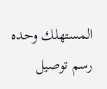المستهلك وحده رسم توصيل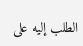الطلب إليه على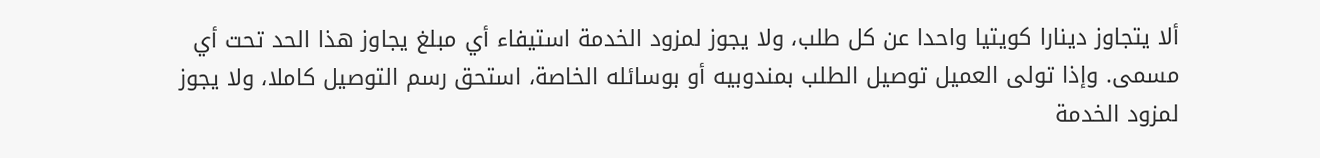ألا يتجاوز دينارا كويتيا واحدا عن كل طلب، ولا يجوز لمزود الخدمة استيفاء أي مبلغ يجاوز هذا الحد تحت أي مسمى. وإذا تولى العميل توصيل الطلب بمندوبيه أو بوسائله الخاصة، استحق رسم التوصيل كاملا، ولا يجوز لمزود الخدمة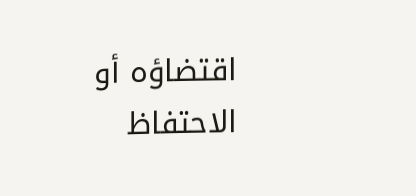اقتضاؤه أو الاحتفاظ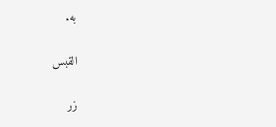به.

القبس

زر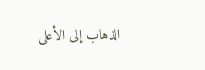الذهاب إلى الأعلى